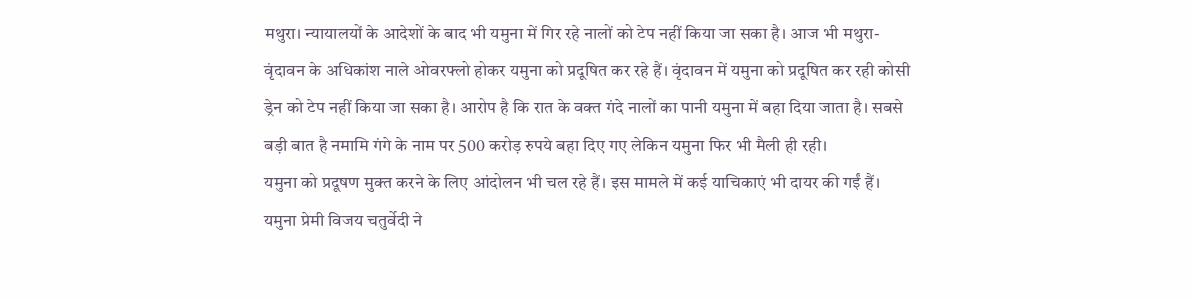मथुरा। न्यायालयों के आदेशों के बाद भी यमुना में गिर रहे नालों को टेप नहीं किया जा सका है। आज भी मथुरा-वृंदावन के अधिकांश नाले ओवरफ्लो होकर यमुना को प्रदूषित कर रहे हैं। वृंदावन में यमुना को प्रदूषित कर रही कोसी ड्रेन को टेप नहीं किया जा सका है। आरोप है कि रात के वक्त गंदे नालों का पानी यमुना में बहा दिया जाता है। सबसे बड़ी बात है नमामि गंगे के नाम पर 500 करोड़ रुपये बहा दिए गए लेकिन यमुना फिर भी मैली ही रही।
यमुना को प्रदूषण मुक्त करने के लिए आंदोलन भी चल रहे हैं। इस मामले में कई याचिकाएं भी दायर की गईं हैं। यमुना प्रेमी विजय चतुर्वेदी ने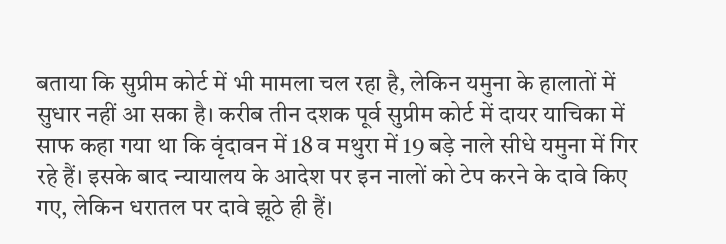बताया कि सुप्रीम कोर्ट में भी मामला चल रहा है, लेकिन यमुना के हालातों में सुधार नहीं आ सका है। करीब तीन दशक पूर्व सुप्रीम कोर्ट में दायर याचिका में साफ कहा गया था कि वृंदावन में 18 व मथुरा में 19 बड़े नाले सीधे यमुना में गिर रहे हैं। इसके बाद न्यायालय के आदेश पर इन नालों को टेप करने के दावे किए गए, लेकिन धरातल पर दावे झूठे ही हैं।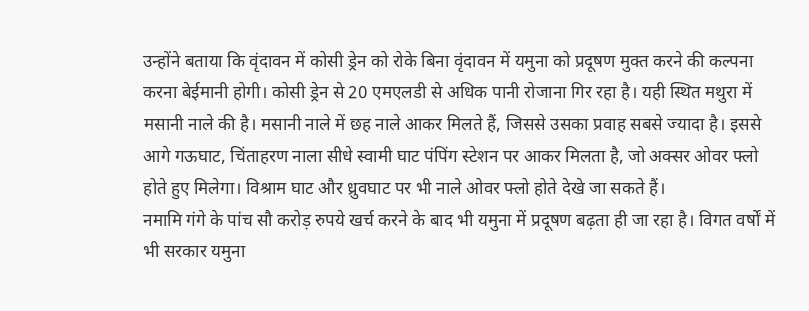उन्होंने बताया कि वृंदावन में कोसी ड्रेन को रोके बिना वृंदावन में यमुना को प्रदूषण मुक्त करने की कल्पना करना बेईमानी होगी। कोसी ड्रेन से 20 एमएलडी से अधिक पानी रोजाना गिर रहा है। यही स्थित मथुरा में मसानी नाले की है। मसानी नाले में छह नाले आकर मिलते हैं, जिससे उसका प्रवाह सबसे ज्यादा है। इससे आगे गऊघाट, चिंताहरण नाला सीधे स्वामी घाट पंपिंग स्टेशन पर आकर मिलता है, जो अक्सर ओवर फ्लो होते हुए मिलेगा। विश्राम घाट और ध्रुवघाट पर भी नाले ओवर फ्लो होते देखे जा सकते हैं।
नमामि गंगे के पांच सौ करोड़ रुपये खर्च करने के बाद भी यमुना में प्रदूषण बढ़ता ही जा रहा है। विगत वर्षों में भी सरकार यमुना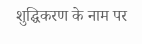शुद्घिकरण के नाम पर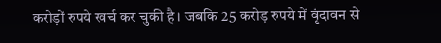करोड़ों रुपये खर्च कर चुकी है। जबकि 25 करोड़ रुपये में वृंदावन से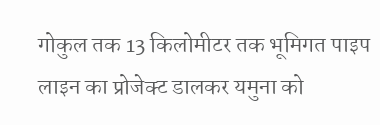गोकुल तक 13 किलोमीटर तक भूमिगत पाइप लाइन का प्रोजेक्ट डालकर यमुना को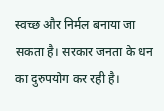स्वच्छ और निर्मल बनाया जा सकता है। सरकार जनता के धन का दुरुपयोग कर रही है।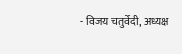- विजय चतुर्वेदी, अध्यक्ष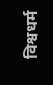विश्वधर्म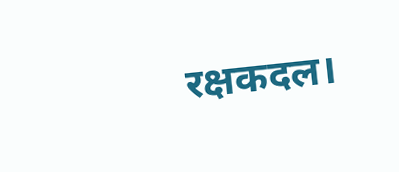रक्षकदल।